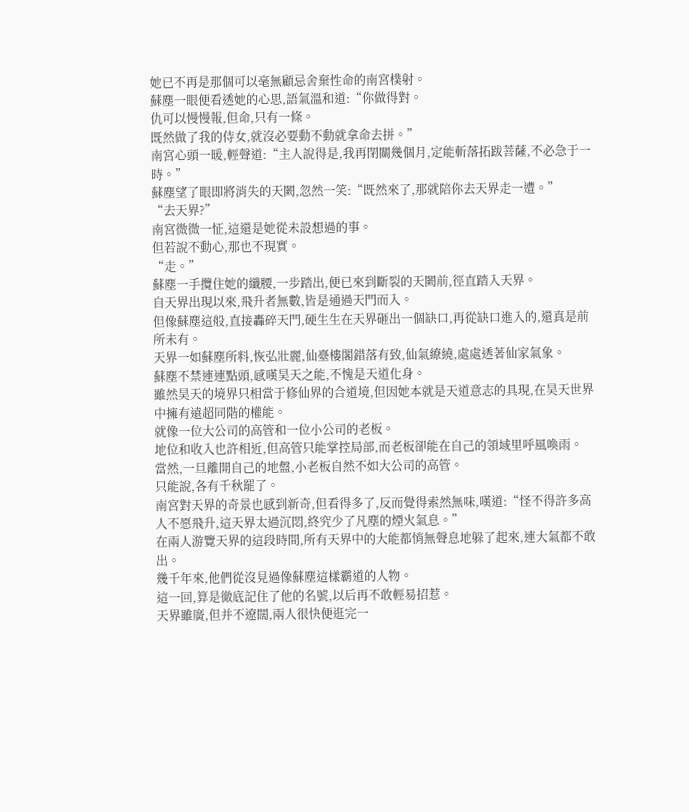她已不再是那個可以毫無顧忌舍棄性命的南宮樸射。
蘇塵一眼便看透她的心思,語氣溫和道:“你做得對。
仇可以慢慢報,但命,只有一條。
既然做了我的侍女,就沒必要動不動就拿命去拼。”
南宮心頭一暖,輕聲道:“主人說得是,我再閉關幾個月,定能斬落拓跋菩薩,不必急于一時。”
蘇塵望了眼即將消失的天闕,忽然一笑:“既然來了,那就陪你去天界走一遭。”
“去天界?”
南宮微微一怔,這還是她從未設想過的事。
但若說不動心,那也不現實。
“走。”
蘇塵一手攬住她的纖腰,一步踏出,便已來到斷裂的天闕前,徑直踏入天界。
自天界出現以來,飛升者無數,皆是通過天門而入。
但像蘇塵這般,直接轟碎天門,硬生生在天界砸出一個缺口,再從缺口進入的,還真是前所未有。
天界一如蘇塵所料,恢弘壯麗,仙臺樓閣錯落有致,仙氣繚繞,處處透著仙家氣象。
蘇塵不禁連連點頭,感嘆昊天之能,不愧是天道化身。
雖然昊天的境界只相當于修仙界的合道境,但因她本就是天道意志的具現,在昊天世界中擁有遠超同階的權能。
就像一位大公司的高管和一位小公司的老板。
地位和收入也許相近,但高管只能掌控局部,而老板卻能在自己的領域里呼風喚雨。
當然,一旦離開自己的地盤,小老板自然不如大公司的高管。
只能說,各有千秋罷了。
南宮對天界的奇景也感到新奇,但看得多了,反而覺得索然無味,嘆道:“怪不得許多高人不愿飛升,這天界太過沉悶,終究少了凡塵的煙火氣息。”
在兩人游覽天界的這段時間,所有天界中的大能都悄無聲息地躲了起來,連大氣都不敢出。
幾千年來,他們從沒見過像蘇塵這樣霸道的人物。
這一回,算是徹底記住了他的名號,以后再不敢輕易招惹。
天界雖廣,但并不遼闊,兩人很快便逛完一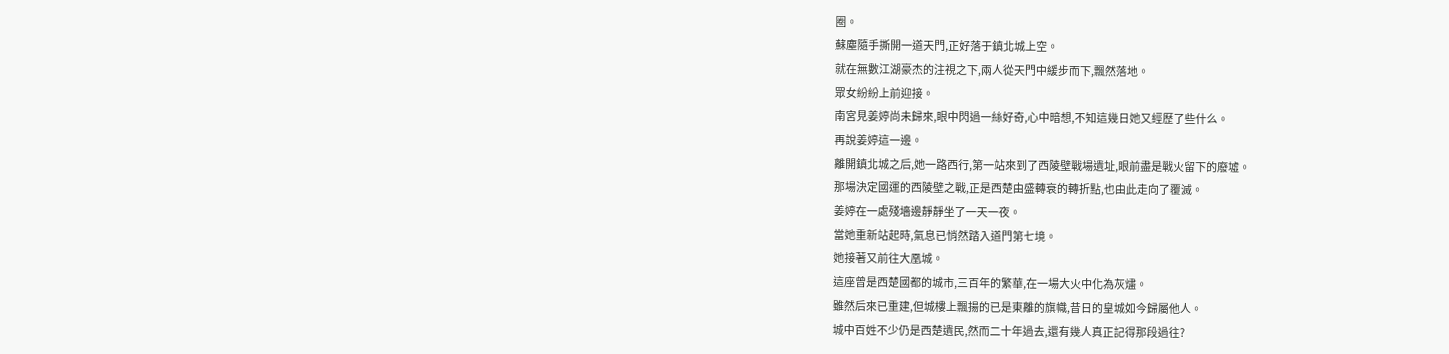圈。
蘇塵隨手撕開一道天門,正好落于鎮北城上空。
就在無數江湖豪杰的注視之下,兩人從天門中緩步而下,飄然落地。
眾女紛紛上前迎接。
南宮見姜婷尚未歸來,眼中閃過一絲好奇,心中暗想,不知這幾日她又經歷了些什么。
再說姜婷這一邊。
離開鎮北城之后,她一路西行,第一站來到了西陵壁戰場遺址,眼前盡是戰火留下的廢墟。
那場決定國運的西陵壁之戰,正是西楚由盛轉衰的轉折點,也由此走向了覆滅。
姜婷在一處殘墻邊靜靜坐了一天一夜。
當她重新站起時,氣息已悄然踏入道門第七境。
她接著又前往大凰城。
這座曾是西楚國都的城市,三百年的繁華,在一場大火中化為灰燼。
雖然后來已重建,但城樓上飄揚的已是東離的旗幟,昔日的皇城如今歸屬他人。
城中百姓不少仍是西楚遺民,然而二十年過去,還有幾人真正記得那段過往?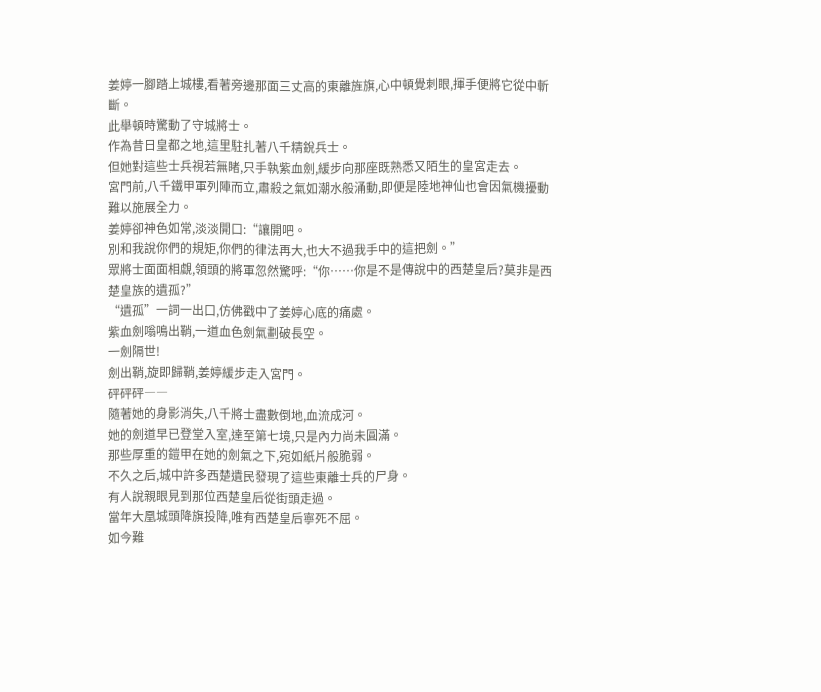姜婷一腳踏上城樓,看著旁邊那面三丈高的東離旌旗,心中頓覺刺眼,揮手便將它從中斬斷。
此舉頓時驚動了守城將士。
作為昔日皇都之地,這里駐扎著八千精銳兵士。
但她對這些士兵視若無睹,只手執紫血劍,緩步向那座既熟悉又陌生的皇宮走去。
宮門前,八千鐵甲軍列陣而立,肅殺之氣如潮水般涌動,即便是陸地神仙也會因氣機擾動難以施展全力。
姜婷卻神色如常,淡淡開口:“讓開吧。
別和我說你們的規矩,你們的律法再大,也大不過我手中的這把劍。”
眾將士面面相覷,領頭的將軍忽然驚呼:“你……你是不是傳說中的西楚皇后?莫非是西楚皇族的遺孤?”
“遺孤”一詞一出口,仿佛戳中了姜婷心底的痛處。
紫血劍嗡鳴出鞘,一道血色劍氣劃破長空。
一劍隔世!
劍出鞘,旋即歸鞘,姜婷緩步走入宮門。
砰砰砰――
隨著她的身影消失,八千將士盡數倒地,血流成河。
她的劍道早已登堂入室,達至第七境,只是內力尚未圓滿。
那些厚重的鎧甲在她的劍氣之下,宛如紙片般脆弱。
不久之后,城中許多西楚遺民發現了這些東離士兵的尸身。
有人說親眼見到那位西楚皇后從街頭走過。
當年大凰城頭降旗投降,唯有西楚皇后寧死不屈。
如今難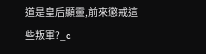道是皇后顯靈,前來懲戒這些叛軍?_c